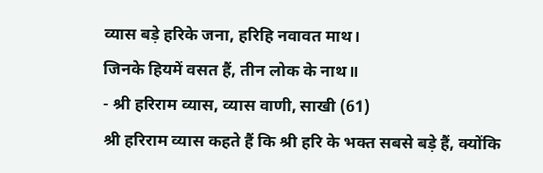व्यास बड़े हरिके जना, हरिहि नवावत माथ।
जिनके हियमें वसत हैं, तीन लोक के नाथ॥
- श्री हरिराम व्यास, व्यास वाणी, साखी (61)
श्री हरिराम व्यास कहते हैं कि श्री हरि के भक्त सबसे बड़े हैं, क्योंकि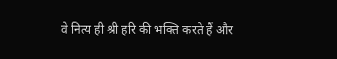वे नित्य ही श्री हरि की भक्ति करते हैं और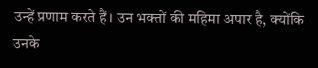उन्हें प्रणाम करते हैं। उन भक्तों की महिमा अपार है, क्योंकि उनके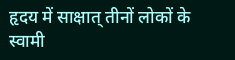हृदय में साक्षात् तीनों लोकों के स्वामी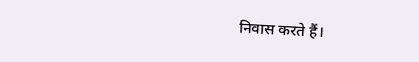निवास करते हैं।